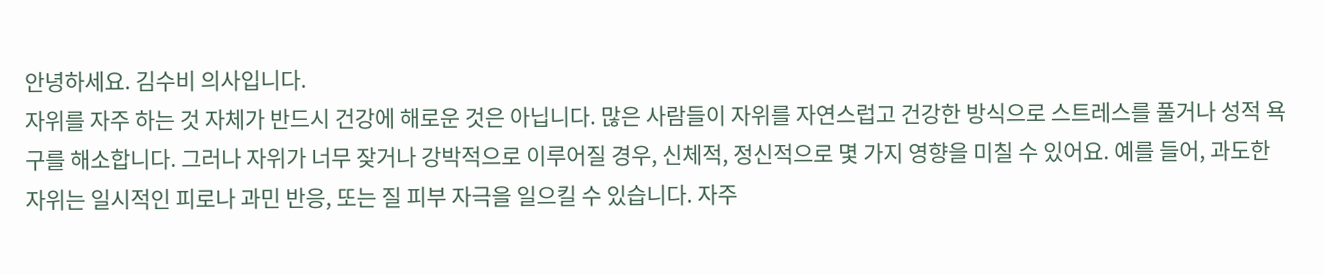안녕하세요. 김수비 의사입니다.
자위를 자주 하는 것 자체가 반드시 건강에 해로운 것은 아닙니다. 많은 사람들이 자위를 자연스럽고 건강한 방식으로 스트레스를 풀거나 성적 욕구를 해소합니다. 그러나 자위가 너무 잦거나 강박적으로 이루어질 경우, 신체적, 정신적으로 몇 가지 영향을 미칠 수 있어요. 예를 들어, 과도한 자위는 일시적인 피로나 과민 반응, 또는 질 피부 자극을 일으킬 수 있습니다. 자주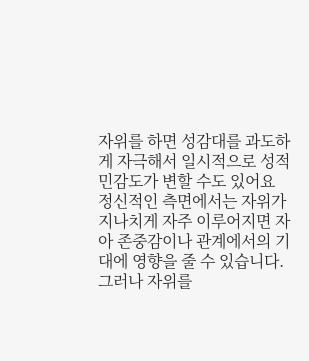자위를 하면 성감대를 과도하게 자극해서 일시적으로 성적 민감도가 변할 수도 있어요
정신적인 측면에서는 자위가 지나치게 자주 이루어지면 자아 존중감이나 관계에서의 기대에 영향을 줄 수 있습니다.
그러나 자위를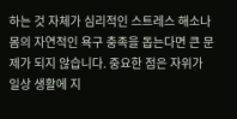하는 것 자체가 심리적인 스트레스 해소나 몸의 자연적인 욕구 충족을 돕는다면 큰 문제가 되지 않습니다. 중요한 점은 자위가 일상 생활에 지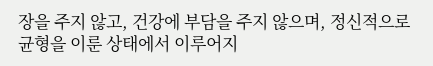장을 주지 않고, 건강에 부담을 주지 않으며, 정신적으로 균형을 이룬 상태에서 이루어지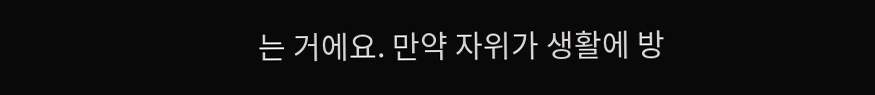는 거에요. 만약 자위가 생활에 방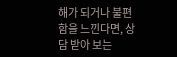해가 되거나 불편함을 느낀다면, 상담 받아 보는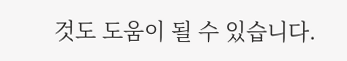것도 도움이 될 수 있습니다.